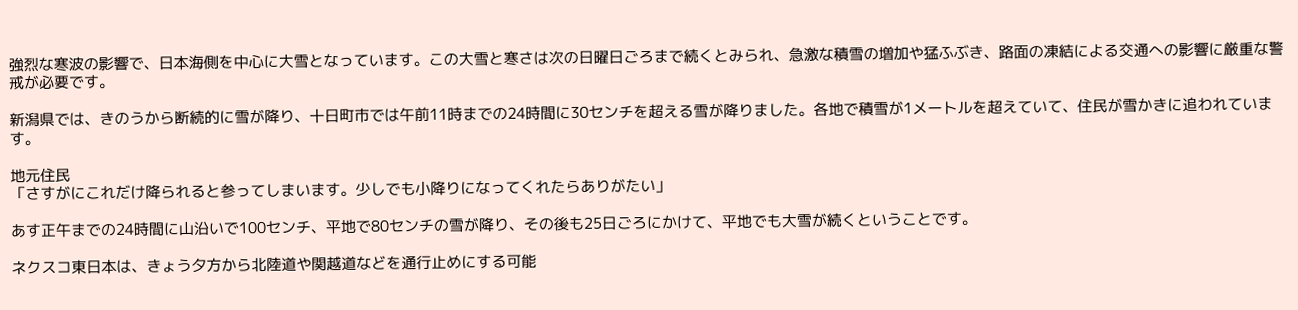強烈な寒波の影響で、日本海側を中心に大雪となっています。この大雪と寒さは次の日曜日ごろまで続くとみられ、急激な積雪の増加や猛ふぶき、路面の凍結による交通への影響に厳重な警戒が必要です。

新潟県では、きのうから断続的に雪が降り、十日町市では午前11時までの24時間に30センチを超える雪が降りました。各地で積雪が1メートルを超えていて、住民が雪かきに追われています。

地元住民
「さすがにこれだけ降られると参ってしまいます。少しでも小降りになってくれたらありがたい」

あす正午までの24時間に山沿いで100センチ、平地で80センチの雪が降り、その後も25日ごろにかけて、平地でも大雪が続くということです。

ネクスコ東日本は、きょう夕方から北陸道や関越道などを通行止めにする可能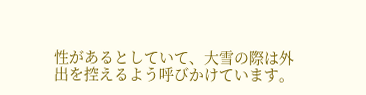性があるとしていて、大雪の際は外出を控えるよう呼びかけています。